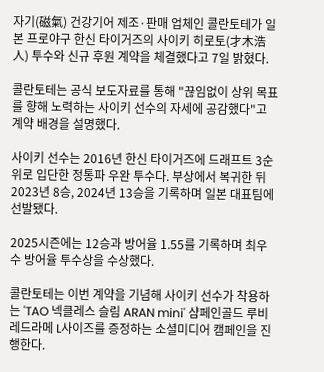자기(磁氣) 건강기어 제조·판매 업체인 콜란토테가 일본 프로야구 한신 타이거즈의 사이키 히로토(才木浩人) 투수와 신규 후원 계약을 체결했다고 7일 밝혔다.

콜란토테는 공식 보도자료를 통해 "끊임없이 상위 목표를 향해 노력하는 사이키 선수의 자세에 공감했다"고 계약 배경을 설명했다.

사이키 선수는 2016년 한신 타이거즈에 드래프트 3순위로 입단한 정통파 우완 투수다. 부상에서 복귀한 뒤 2023년 8승, 2024년 13승을 기록하며 일본 대표팀에 선발됐다.

2025시즌에는 12승과 방어율 1.55를 기록하며 최우수 방어율 투수상을 수상했다.

콜란토테는 이번 계약을 기념해 사이키 선수가 착용하는 'TAO 넥클레스 슬림 ARAN mini' 샴페인골드 루비레드라메 L사이즈를 증정하는 소셜미디어 캠페인을 진행한다.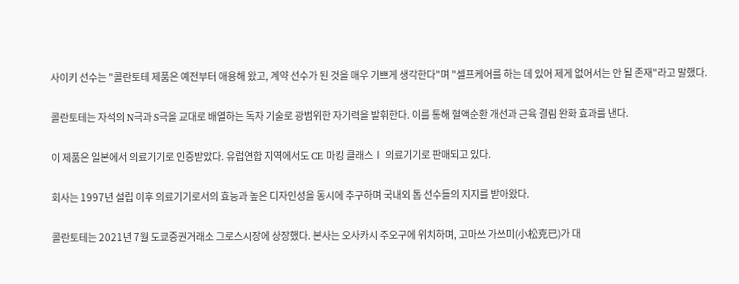사이키 선수는 "콜란토테 제품은 예전부터 애용해 왔고, 계약 선수가 된 것을 매우 기쁘게 생각한다"며 "셀프케어를 하는 데 있어 제게 없어서는 안 될 존재"라고 말했다.

콜란토테는 자석의 N극과 S극을 교대로 배열하는 독자 기술로 광범위한 자기력을 발휘한다. 이를 통해 혈액순환 개선과 근육 결림 완화 효과를 낸다.

이 제품은 일본에서 의료기기로 인증받았다. 유럽연합 지역에서도 CE 마킹 클래스Ⅰ 의료기기로 판매되고 있다.

회사는 1997년 설립 이후 의료기기로서의 효능과 높은 디자인성을 동시에 추구하며 국내외 톱 선수들의 지지를 받아왔다.

콜란토테는 2021년 7월 도쿄증권거래소 그로스시장에 상장했다. 본사는 오사카시 주오구에 위치하며, 고마쓰 가쓰미(小松克已)가 대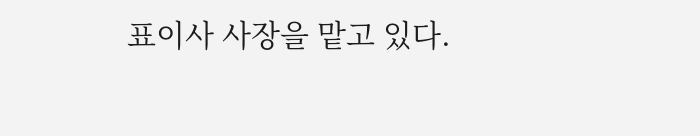표이사 사장을 맡고 있다.